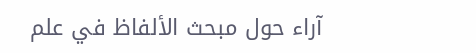آراء حول مبحث الألفاظ في علم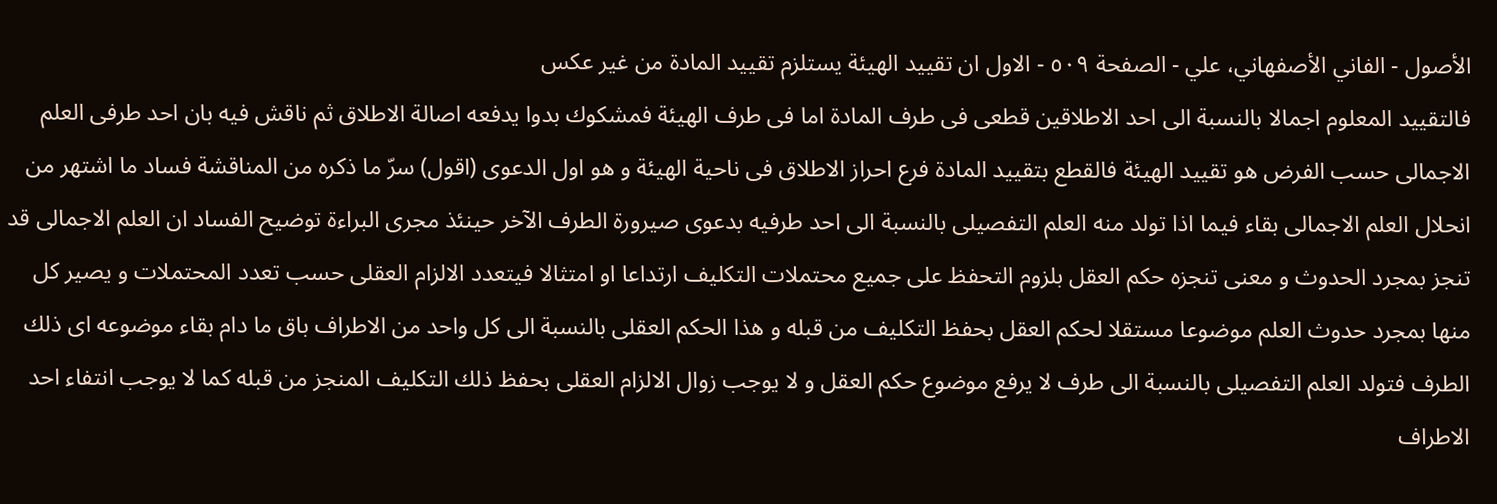الأصول - الفاني الأصفهاني، علي - الصفحة ٥٠٩ - الاول ان تقييد الهيئة يستلزم تقييد المادة من غير عكس
فالتقييد المعلوم اجمالا بالنسبة الى احد الاطلاقين قطعى فى طرف المادة اما فى طرف الهيئة فمشكوك بدوا يدفعه اصالة الاطلاق ثم ناقش فيه بان احد طرفى العلم الاجمالى حسب الفرض هو تقييد الهيئة فالقطع بتقييد المادة فرع احراز الاطلاق فى ناحية الهيئة و هو اول الدعوى (اقول) سرّ ما ذكره من المناقشة فساد ما اشتهر من انحلال العلم الاجمالى بقاء فيما اذا تولد منه العلم التفصيلى بالنسبة الى احد طرفيه بدعوى صيرورة الطرف الآخر حينئذ مجرى البراءة توضيح الفساد ان العلم الاجمالى قد تنجز بمجرد الحدوث و معنى تنجزه حكم العقل بلزوم التحفظ على جميع محتملات التكليف ارتداعا او امتثالا فيتعدد الالزام العقلى حسب تعدد المحتملات و يصير كل منها بمجرد حدوث العلم موضوعا مستقلا لحكم العقل بحفظ التكليف من قبله و هذا الحكم العقلى بالنسبة الى كل واحد من الاطراف باق ما دام بقاء موضوعه اى ذلك الطرف فتولد العلم التفصيلى بالنسبة الى طرف لا يرفع موضوع حكم العقل و لا يوجب زوال الالزام العقلى بحفظ ذلك التكليف المنجز من قبله كما لا يوجب انتفاء احد الاطراف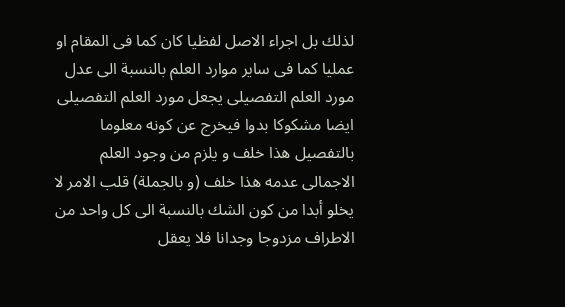لذلك بل اجراء الاصل لفظيا كان كما فى المقام او عمليا كما فى ساير موارد العلم بالنسبة الى عدل مورد العلم التفصيلى يجعل مورد العلم التفصيلى ايضا مشكوكا بدوا فيخرج عن كونه معلوما بالتفصيل هذا خلف و يلزم من وجود العلم الاجمالى عدمه هذا خلف (و بالجملة) قلب الامر لا يخلو أبدا من كون الشك بالنسبة الى كل واحد من الاطراف مزدوجا وجدانا فلا يعقل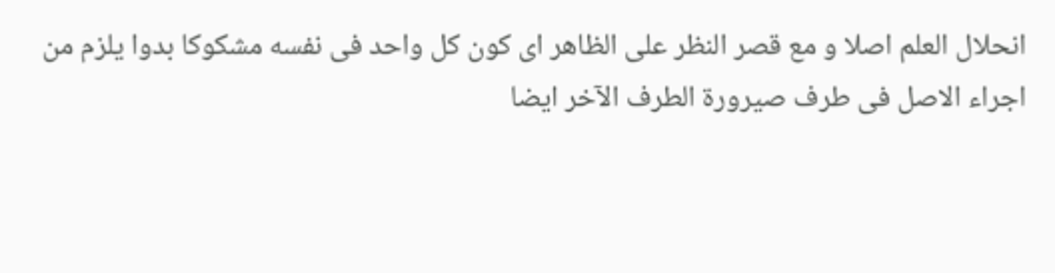انحلال العلم اصلا و مع قصر النظر على الظاهر اى كون كل واحد فى نفسه مشكوكا بدوا يلزم من اجراء الاصل فى طرف صيرورة الطرف الآخر ايضا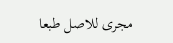مجرى للاصل طبعا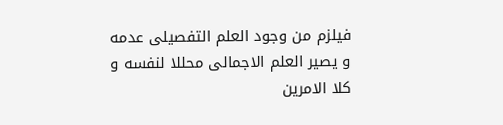فيلزم من وجود العلم التفصيلى عدمه و يصير العلم الاجمالى محللا لنفسه و كلا الامرين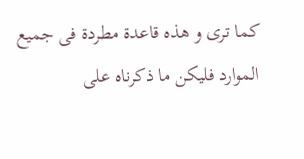كما ترى و هذه قاعدة مطردة فى جميع الموارد فليكن ما ذكرناه على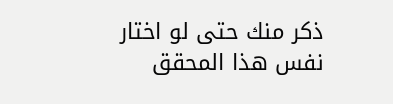ذكر منك حتى لو اختار نفس هذا المحقق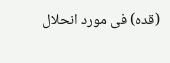(قده) فى مورد انحلال